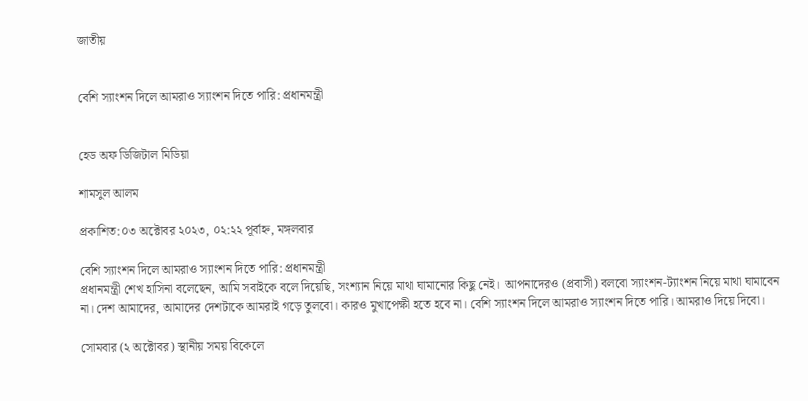জাতীয়


বেশি স্যাংশন দিলে আমরাও স্যাংশন দিতে পারি: প্রধানমন্ত্রী


হেড অফ ডিজিটাল মিডিয়া

শামসুল আলম

প্রকাশিত:০৩ অক্টোবর ২০২৩, ০২:২২ পূর্বাহ্ন, মঙ্গলবার

বেশি স্যাংশন দিলে আমরাও স্যাংশন দিতে পারি: প্রধানমন্ত্রী
প্রধানমন্ত্রী শেখ হাসিনা বলেছেন, আমি সবাইকে বলে দিয়েছি, সংশ্যান নিয়ে মাথা ঘামানোর কিছু নেই।  আপনাদেরও (প্রবাসী) বলবো স্যাংশন-ট্যাংশন নিয়ে মাথা ঘামাবেন না। দেশ আমাদের, আমাদের দেশটাকে আমরাই গড়ে তুলবো। কারও মুখাপেক্ষী হতে হবে না। বেশি স্যাংশন দিলে আমরাও স্যাংশন দিতে পারি। আমরাও দিয়ে দিবো।

সোমবার (২ অক্টোবর) স্থানীয় সময় বিকেলে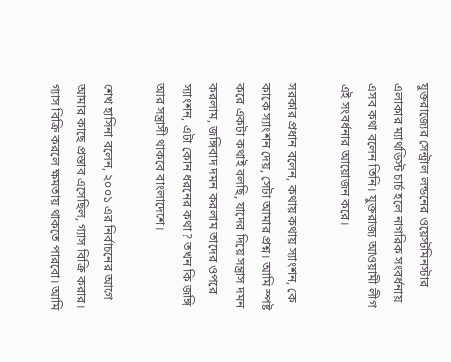যুক্তরাজ্যের সেন্ট্রাল লন্ডনের ওয়েস্টমিনস্টার এলাকার ম্যাথডিস্ট চার্চ হলে নাগরিক সংবর্ধনায় এসব কথা বলেন তিনি। যুক্তরাজ্য আওয়ামী লীগ এই সংবর্ধনার আয়োজন করে।

সরকার প্রধান বলেন, কথায় কথায় স্যাংশন, কে কাকে স্যাংশন দেয়, সেটা আমার প্রশ্ন। আমি স্পষ্ট করে একটা কথাই বলছি, যাদের দিয়ে সন্ত্রাস দমন করলাম, জঙ্গিবাদ দমন করলাম তাদের ওপরে স্যাংশন, এটা কোন ধরনের কথা? তখন কি জঙ্গি আর সন্ত্রাসী থাকবে বাংলাদেশে।

শেখ হাসিনা বলেন, ২০০১ এর নির্বাচনের আগে আমার কাছে প্রস্তাব এসেছিল, গ্যাস বিক্রি করার। গ্যাস বিক্রি করলে ক্ষমতায় থাকতে পারবো। আমি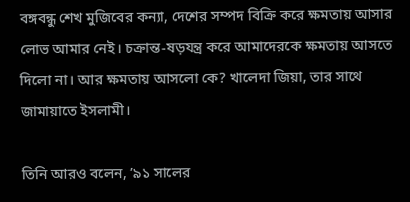বঙ্গবন্ধু শেখ মুজিবের কন্যা, দেশের সম্পদ বিক্রি করে ক্ষমতায় আসার লোভ আমার নেই। চক্রান্ত-ষড়যন্ত্র করে আমাদেরকে ক্ষমতায় আসতে দিলো না। আর ক্ষমতায় আসলো কে? খালেদা জিয়া, তার সাথে জামায়াতে ইসলামী।

তিনি আরও বলেন, ’৯১ সালের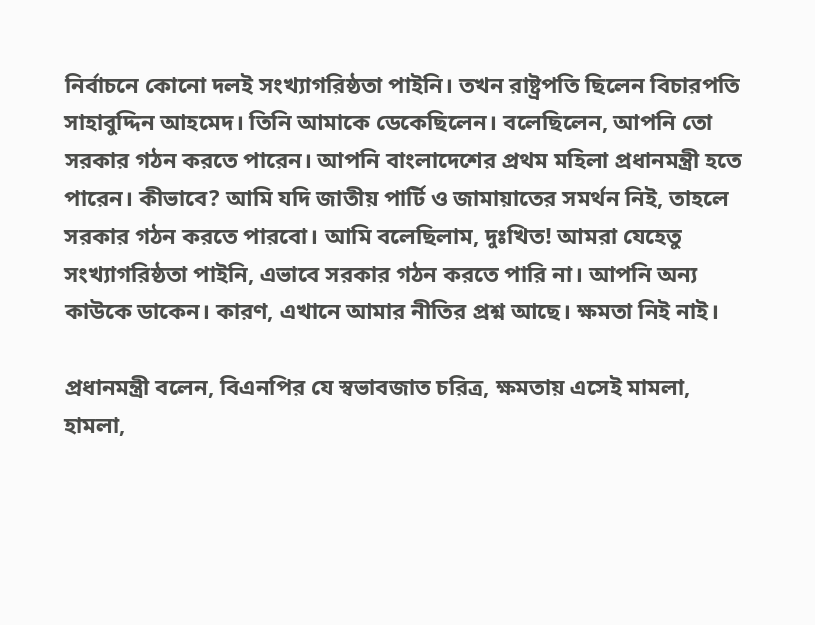নির্বাচনে কোনো দলই সংখ্যাগরিষ্ঠতা পাইনি। তখন রাষ্ট্রপতি ছিলেন বিচারপতি সাহাবুদ্দিন আহমেদ। তিনি আমাকে ডেকেছিলেন। বলেছিলেন, আপনি তো সরকার গঠন করতে পারেন। আপনি বাংলাদেশের প্রথম মহিলা প্রধানমন্ত্রী হতে পারেন। কীভাবে? আমি যদি জাতীয় পার্টি ও জামায়াতের সমর্থন নিই, তাহলে সরকার গঠন করতে পারবো। আমি বলেছিলাম, দুঃখিত! আমরা যেহেতু সংখ্যাগরিষ্ঠতা পাইনি, এভাবে সরকার গঠন করতে পারি না। আপনি অন্য কাউকে ডাকেন। কারণ, এখানে আমার নীতির প্রশ্ন আছে। ক্ষমতা নিই নাই।

প্রধানমন্ত্রী বলেন, বিএনপির যে স্বভাবজাত চরিত্র, ক্ষমতায় এসেই মামলা, হামলা,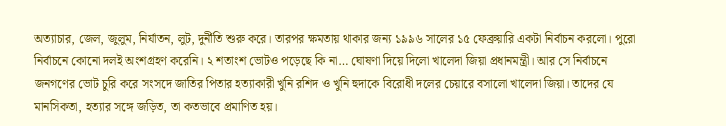অত্যাচার, জেল, জুলুম, নির্যাতন, লুট, দুর্নীতি শুরু করে। তারপর ক্ষমতায় থাকার জন্য ১৯৯৬ সালের ১৫ ফেব্রুয়ারি একটা নির্বাচন করলো। পুরো নির্বাচনে কোনো দলই অংশগ্রহণ করেনি। ২ শতাংশ ভোটও পড়েছে কি না… ঘোষণা দিয়ে দিলো খালেদা জিয়া প্রধানমন্ত্রী। আর সে নির্বাচনে জনগণের ভোট চুরি করে সংসদে জাতির পিতার হত্যাকারী খুনি রশিদ ও খুনি হুদাকে বিরোধী দলের চেয়ারে বসালো খালেদা জিয়া। তাদের যে মানসিকতা, হত্যার সঙ্গে জড়িত, তা কতভাবে প্রমাণিত হয়।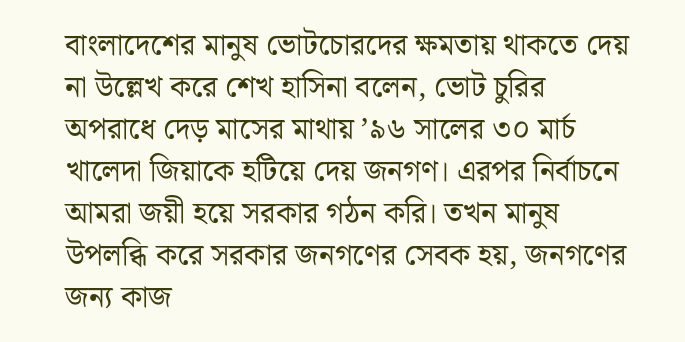বাংলাদেশের মানুষ ভোটচোরদের ক্ষমতায় থাকতে দেয় না উল্লেখ করে শেখ হাসিনা বলেন, ভোট চুরির অপরাধে দেড় মাসের মাথায় ’৯৬ সালের ৩০ মার্চ খালেদা জিয়াকে হটিয়ে দেয় জনগণ। এরপর নির্বাচনে আমরা জয়ী হয়ে সরকার গঠন করি। তখন মানুষ উপলব্ধি করে সরকার জনগণের সেবক হয়, জনগণের জন্য কাজ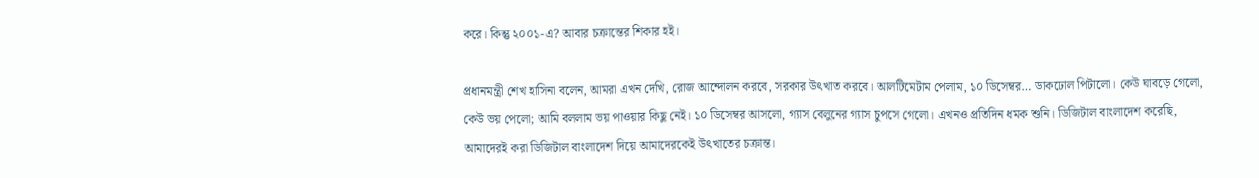করে। কিন্তু ২০০১-এ? আবার চক্রান্তের শিকার হই।

প্রধানমন্ত্রী শেখ হাসিনা বলেন, আমরা এখন দেখি, রোজ আন্দোলন করবে, সরকার উৎখাত করবে। আলটিমেটাম পেলাম, ১০ ডিসেম্বর… ডাকঢোল পিটালো। কেউ ঘাবড়ে গেলো, কেউ ভয় পেলো; আমি বললাম ভয় পাওয়ার কিছু নেই। ১০ ডিসেম্বর আসলো, গ্যাস বেলুনের গ্যাস চুপসে গেলো। এখনও প্রতিদিন ধমক শুনি। ডিজিটাল বাংলাদেশ করেছি, আমাদেরই করা ডিজিটাল বাংলাদেশ দিয়ে আমাদেরকেই উৎখাতের চক্রান্ত।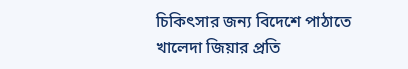চিকিৎসার জন্য বিদেশে পাঠাতে খালেদা জিয়ার প্রতি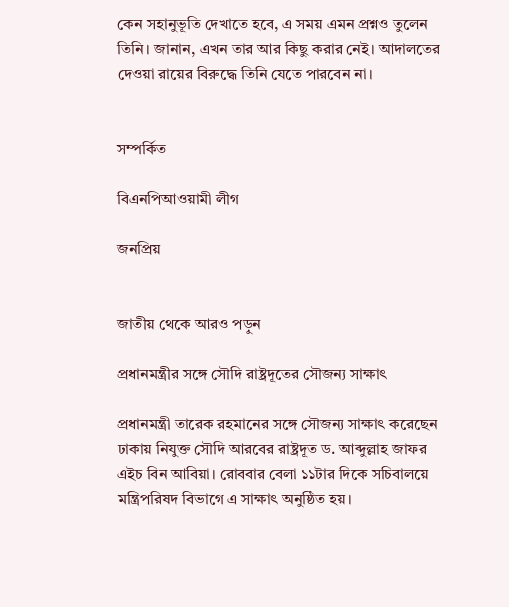কেন সহানুভূতি দেখাতে হবে, এ সময় এমন প্রশ্নও তুলেন তিনি। জানান, এখন তার আর কিছু করার নেই। আদালতের দেওয়া রায়ের বিরুদ্ধে তিনি যেতে পারবেন না।


সম্পর্কিত

বিএনপিআওয়ামী লীগ

জনপ্রিয়


জাতীয় থেকে আরও পড়ুন

প্রধানমন্ত্রীর সঙ্গে সৌদি রাষ্ট্রদূতের সৌজন্য সাক্ষাৎ

প্রধানমন্ত্রী তারেক রহমানের সঙ্গে সৌজন্য সাক্ষাৎ করেছেন ঢাকায় নিযুক্ত সৌদি আরবের রাষ্ট্রদূত ড. আব্দুল্লাহ জাফর এইচ বিন আবিয়া। রোববার বেলা ১১টার দিকে সচিবালয়ে মন্ত্রিপরিষদ বিভাগে এ সাক্ষাৎ অনুষ্ঠিত হয়।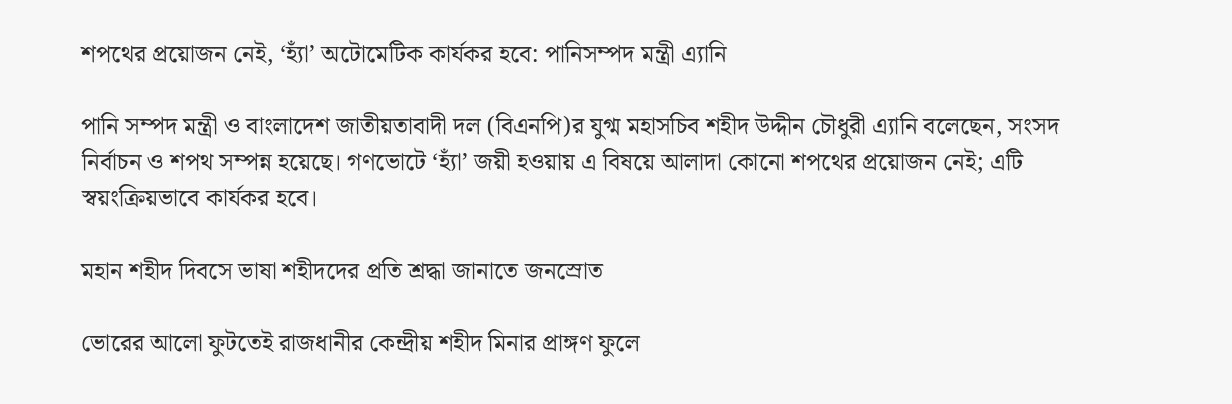শপথের প্রয়োজন নেই, ‘হ্যাঁ’ অটোমেটিক কার্যকর হবে: পানিসম্পদ মন্ত্রী এ্যানি

পানি সম্পদ মন্ত্রী ও বাংলাদেশ জাতীয়তাবাদী দল (বিএনপি)র যুগ্ম মহাসচিব শহীদ উদ্দীন চৌধুরী এ্যানি বলেছেন, সংসদ নির্বাচন ও শপথ সম্পন্ন হয়েছে। গণভোটে ‘হ্যাঁ’ জয়ী হওয়ায় এ বিষয়ে আলাদা কোনো শপথের প্রয়োজন নেই; এটি স্বয়ংক্রিয়ভাবে কার্যকর হবে।

মহান শহীদ দিবসে ভাষা শহীদদের প্রতি শ্রদ্ধা জানাতে জনস্রোত

ভোরের আলো ফুটতেই রাজধানীর কেন্দ্রীয় শহীদ মিনার প্রাঙ্গণ ফুলে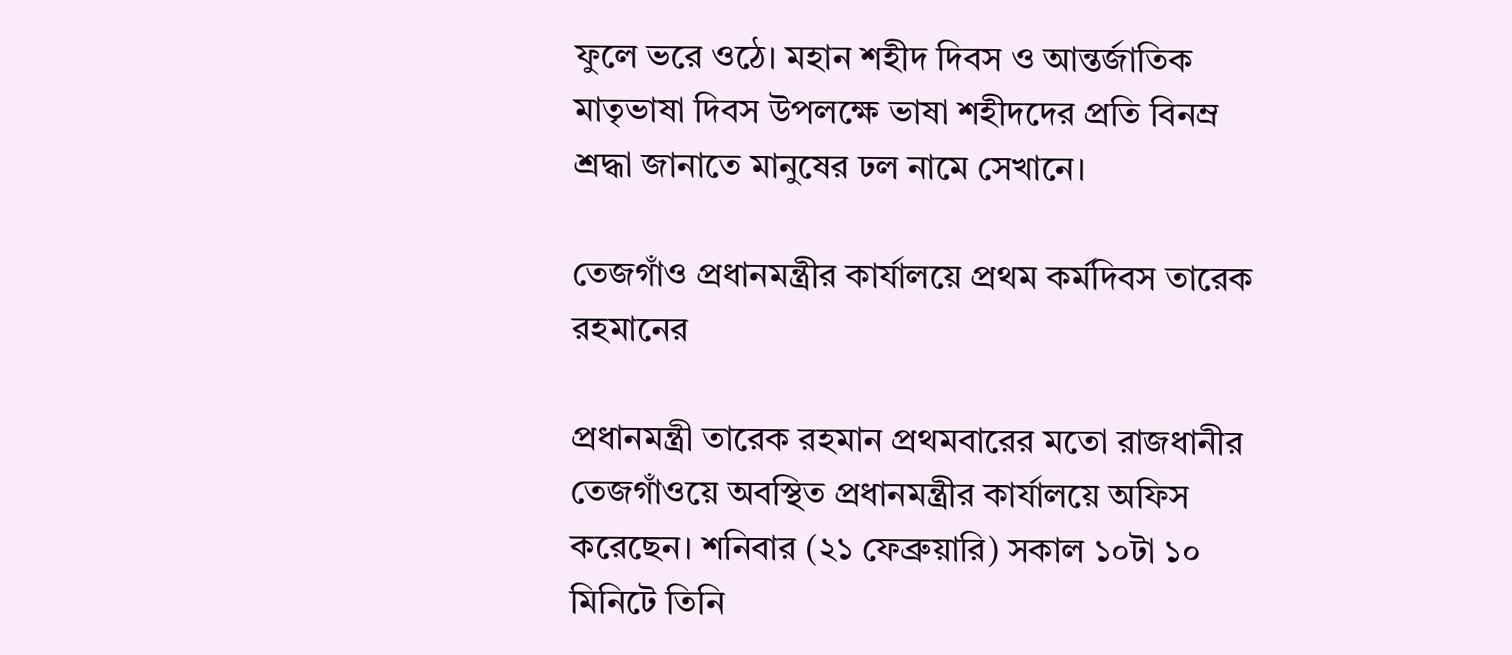ফুলে ভরে ওঠে। মহান শহীদ দিবস ও আন্তর্জাতিক মাতৃভাষা দিবস উপলক্ষে ভাষা শহীদদের প্রতি বিনম্র শ্রদ্ধা জানাতে মানুষের ঢল নামে সেখানে।

তেজগাঁও প্রধানমন্ত্রীর কার্যালয়ে প্রথম কর্মদিবস তারেক রহমানের

প্রধানমন্ত্রী তারেক রহমান প্রথমবারের মতো রাজধানীর তেজগাঁওয়ে অবস্থিত প্রধানমন্ত্রীর কার্যালয়ে অফিস করেছেন। শনিবার (২১ ফেব্রুয়ারি) সকাল ১০টা ১০ মিনিটে তিনি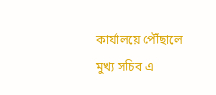কার্যালয়ে পৌঁছালে মুখ্য সচিব এ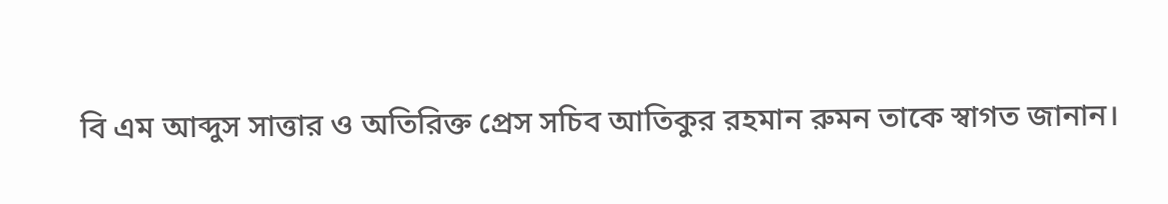বি এম আব্দুস সাত্তার ও অতিরিক্ত প্রেস সচিব আতিকুর রহমান রুমন তাকে স্বাগত জানান।